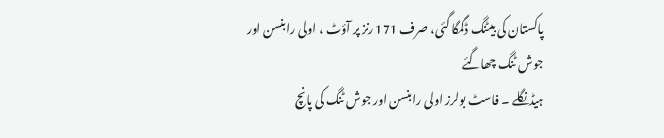پاکستان کی بیٹنگ ڈگمگا گئی، صرف 171 رنز پر آؤٹ ، اولی رابنسن اور جوش ٹنگ چھاگئے
ہیڈنگلے ۔ فاسٹ بولرز اولی رابنسن اور جوش ٹنگ کی پانچ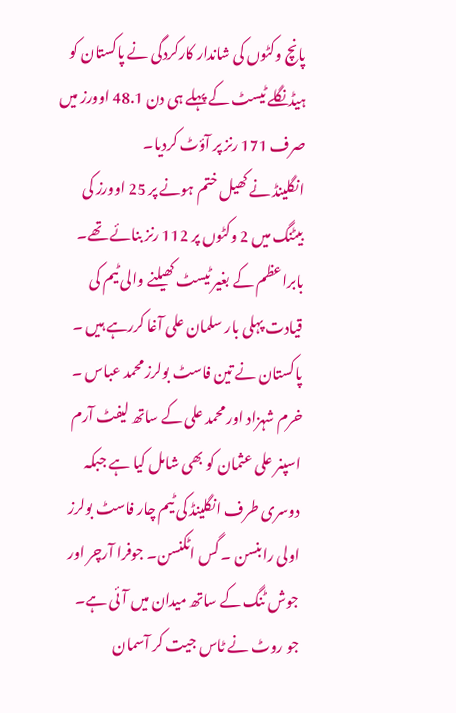پانچ وکٹوں کی شاندار کارکردگی نے پاکستان کو ہیڈنگلے ٹیسٹ کے پہلے ہی دن 48.1 اوورز میں صرف 171 رنز پر آؤٹ کردیا۔
انگلینڈ نے کھیل ختم ہونے پر 25 اوورز کی بیٹنگ میں 2 وکٹوں پر 112 رنز بنائے تھے۔
بابراعظم کے بغیر ٹیسٹ کھیلنے والی ٹیم کی قیادت پہلی بار سلمان علی آغا کررہے ہیں ۔ پاکستان نے تین فاسٹ بولرز محمد عباس ۔ خرم شہزاد اور محمد علی کے ساتھ لیفٹ آرم اسپنر علی عثمان کو بھی شامل کیا ہے جبکہ دوسری طرف انگلینڈ کی ٹیم چار فاسٹ بولرز اولی رابنسن ۔ گس اٹکنسن۔ جوفرا آرچر اور جوش ٹنگ کے ساتھ میدان میں آئی ہے۔
جو روٹ نے ٹاس جیت کر آسمان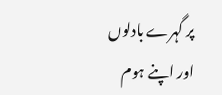پر گہرے بادلوں اور اپنے ہوم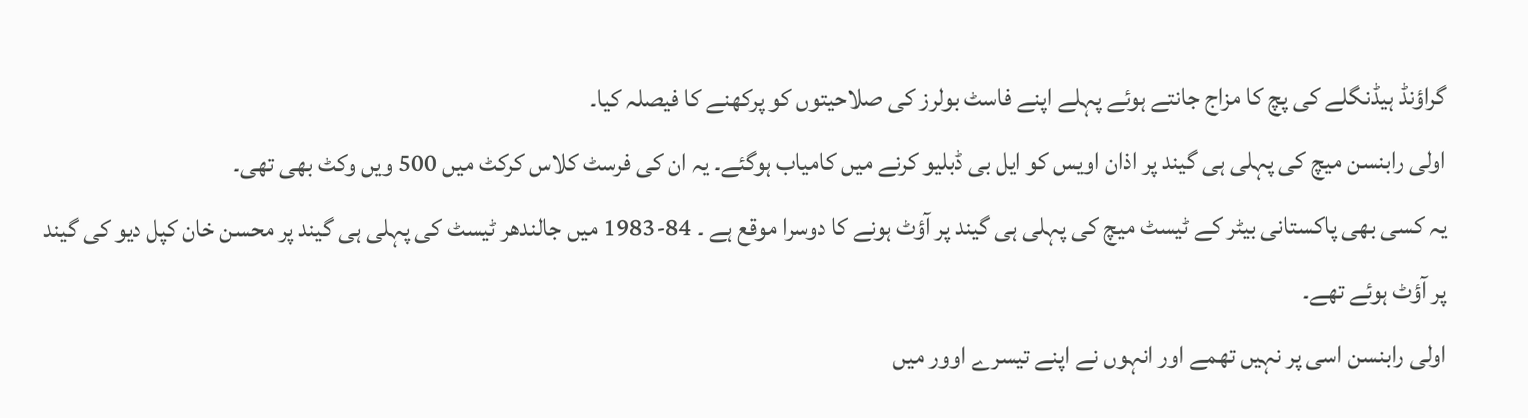گراؤنڈ ہیڈنگلے کی پچ کا مزاج جانتے ہوئے پہلے اپنے فاسٹ بولرز کی صلاحیتوں کو پرکھنے کا فیصلہ کیا۔
اولی رابنسن میچ کی پہلی ہی گیند پر اذان اویس کو ایل بی ڈبلیو کرنے میں کامیاب ہوگئے۔ یہ ان کی فرسٹ کلاس کرکٹ میں 500 ویں وکٹ بھی تھی۔
یہ کسی بھی پاکستانی بیٹر کے ٹیسٹ میچ کی پہلی ہی گیند پر آؤٹ ہونے کا دوسرا موقع ہے ۔ 84-1983 میں جالندھر ٹیسٹ کی پہلی ہی گیند پر محسن خان کپل دیو کی گیند پر آؤٹ ہوئے تھے۔
اولی رابنسن اسی پر نہیں تھمے اور انہوں نے اپنے تیسرے اوور میں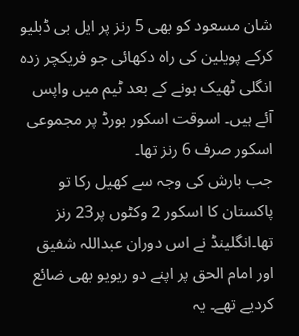شان مسعود کو بھی 5 رنز پر ایل بی ڈبلیو کرکے پویلین کی راہ دکھائی جو فریکچر زدہ انگلی ٹھیک ہونے کے بعد ٹیم میں واپس آئے ہیں۔ اسوقت اسکور بورڈ پر مجموعی اسکور صرف 6 رنز تھا۔
جب بارش کی وجہ سے کھیل رکا تو پاکستان کا اسکور 2 وکٹوں پر23 رنز تھا۔انگلینڈ نے اس دوران عبداللہ شفیق اور امام الحق پر اپنے دو ریویو بھی ضائع کردیے تھے۔ یہ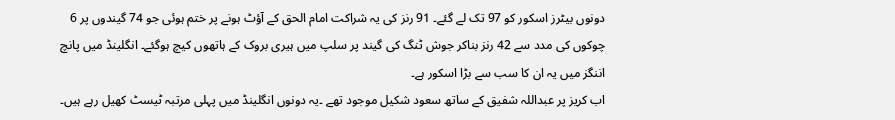دونوں بیٹرز اسکور کو 97 تک لے گئے۔ 91 رنز کی یہ شراکت امام الحق کے آؤٹ ہونے پر ختم ہوئی جو 74 گیندوں پر 6 چوکوں کی مدد سے 42 رنز بناکر جوش ٹنگ کی گیند پر سلپ میں ہیری بروک کے ہاتھوں کیچ ہوگئے۔ انگلینڈ میں پانچ اننگز میں یہ ان کا سب سے بڑا اسکور ہے۔
اب کریز پر عبداللہ شفیق کے ساتھ سعود شکیل موجود تھے ۔یہ دونوں انگلینڈ میں پہلی مرتبہ ٹیسٹ کھیل رہے ہیں۔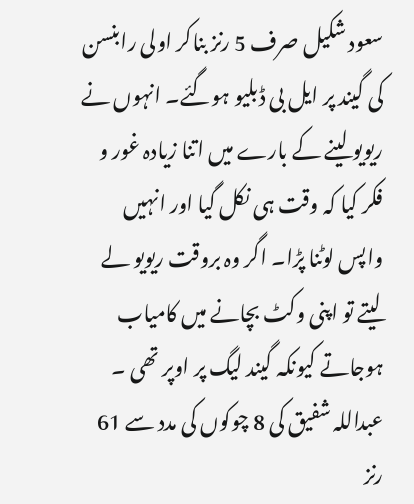سعود شکیل صرف 5 رنز بناکر اولی رابنسن کی گیند پر ایل بی ڈبلیو ہوگئے۔ انہوں نے ریویو لینے کے بارے میں اتنا زیادہ غور و فکر کیا کہ وقت ہی نکل گیا اور انہیں واپس لوٹنا پڑا۔ اگر وہ بروقت ریویو لے لیتے تو اپنی وکٹ بچانے میں کامیاب ہوجاتے کیونکہ گیند لیگ پر اوپر تھی ۔
عبداللہ شفیق کی 8 چوکوں کی مدد سے 61 رنز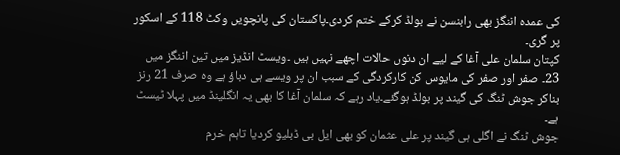کی عمدہ اننگز بھی رابنسن نے بولڈ کرکے ختم کردی۔پاکستان کی پانچویں وکٹ 118 کے اسکور پر گری۔
کپتان سلمان علی آغا کے لیے ان دنوں حالات اچھے نہیں ہیں ۔ویسٹ انڈیز میں تین اننگز میں 23۔ صفر اور صفر کی مایوس کن کارکردگی کے سبب ان پر ویسے ہی دباؤ ہے وہ صرف 21 رنز بناکر جوش ٹنگ کی گیند پر بولڈ ہوگئے۔یاد رہے کہ سلمان آغا کا بھی یہ انگلینڈ میں پہلا ٹیسٹ ہے۔
جوش ٹنگ نے اگلی ہی گیند پر علی عثمان کو بھی ایل بی ڈبلیو کردیا تاہم خرم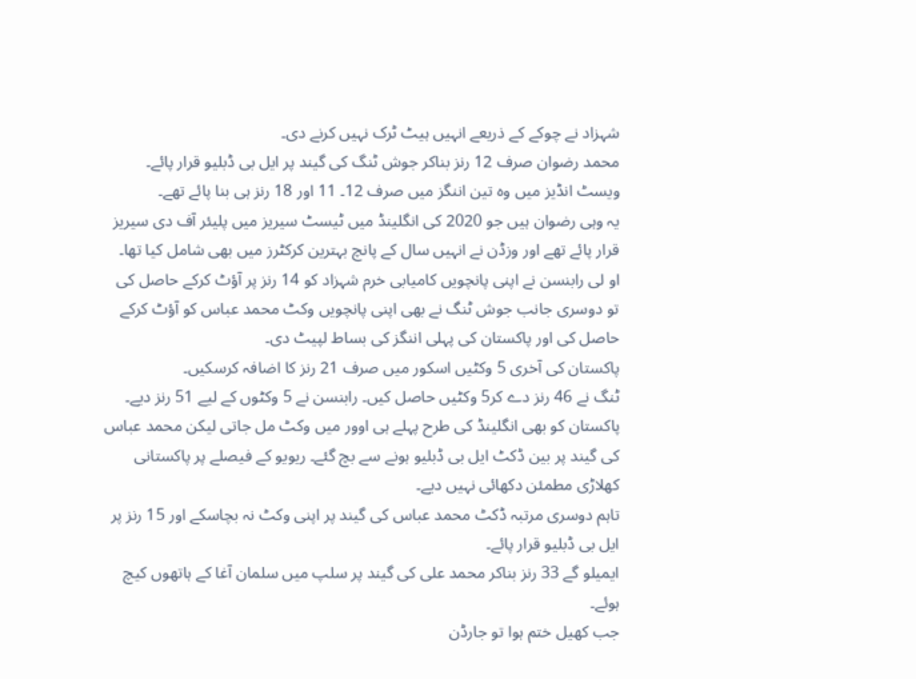شہزاد نے چوکے کے ذریعے انہیں ہیٹ ٹرک نہیں کرنے دی۔
محمد رضوان صرف 12 رنز بناکر جوش ٹنگ کی گیند پر ایل بی ڈبلیو قرار پائے۔ ویسٹ انڈیز میں وہ تین اننگز میں صرف 12۔ 11 اور 18 رنز ہی بنا پائے تھے۔
یہ وہی رضوان ہیں جو 2020 کی انگلینڈ میں ٹیسٹ سیریز میں پلیئر آف دی سیریز قرار پائے تھے اور وزڈن نے انہیں سال کے پانچ بہترین کرکٹرز میں بھی شامل کیا تھا۔
او لی رابنسن نے اپنی پانچویں کامیابی خرم شہزاد کو 14 رنز پر آؤٹ کرکے حاصل کی تو دوسری جانب جوش ٹنگ نے بھی اپنی پانچویں وکٹ محمد عباس کو آؤٹ کرکے حاصل کی اور پاکستان کی پہلی اننگز کی بساط لپیٹ دی۔
پاکستان کی آخری 5 وکٹیں اسکور میں صرف 21 رنز کا اضافہ کرسکیں۔
ٹنگ نے 46 رنز دے کر5 وکٹیں حاصل کیں۔ رابنسن نے 5 وکٹوں کے لیے 51 رنز دیے۔
پاکستان کو بھی انگلینڈ کی طرح پہلے ہی اوور میں وکٹ مل جاتی لیکن محمد عباس کی گیند پر بین ڈکٹ ایل بی ڈبلیو ہونے سے بچ گئے۔ ریویو کے فیصلے پر پاکستانی کھلاڑی مطمئن دکھائی نہیں دیے۔
تاہم دوسری مرتبہ ڈکٹ محمد عباس کی گیند پر اپنی وکٹ نہ بچاسکے اور 15 رنز پر ایل بی ڈبلیو قرار پائے۔
ایمیلو گے 33 رنز بناکر محمد علی کی گیند پر سلپ میں سلمان آغا کے ہاتھوں کیچ ہوئے۔
جب کھیل ختم ہوا تو جارڈن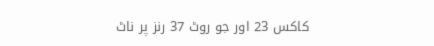کاکس 23 اور جو روٹ 37 رنز پر ناٹ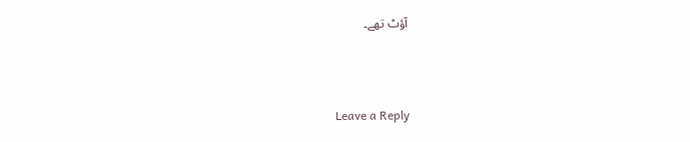آؤٹ تھے۔



Leave a Reply